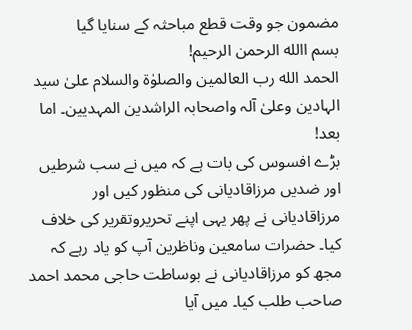مضمون جو وقت قطع مباحثہ کے سنایا گیا
بسم االله الرحمن الرحیم!
الحمد الله رب العالمین والصلوٰۃ والسلام علیٰ سید الہادین وعلیٰ آلہ واصحابہ الراشدین المہدیین۔ اما بعد!
بڑے افسوس کی بات ہے کہ میں نے سب شرطیں اور ضدیں مرزاقادیانی کی منظور کیں اور مرزاقادیانی نے پھر یہی اپنے تحریروتقریر کی خلاف کیا۔ حضرات سامعین وناظرین آپ کو یاد رہے کہ مجھ کو مرزاقادیانی نے بوساطت حاجی محمد احمد صاحب طلب کیا۔ میں آیا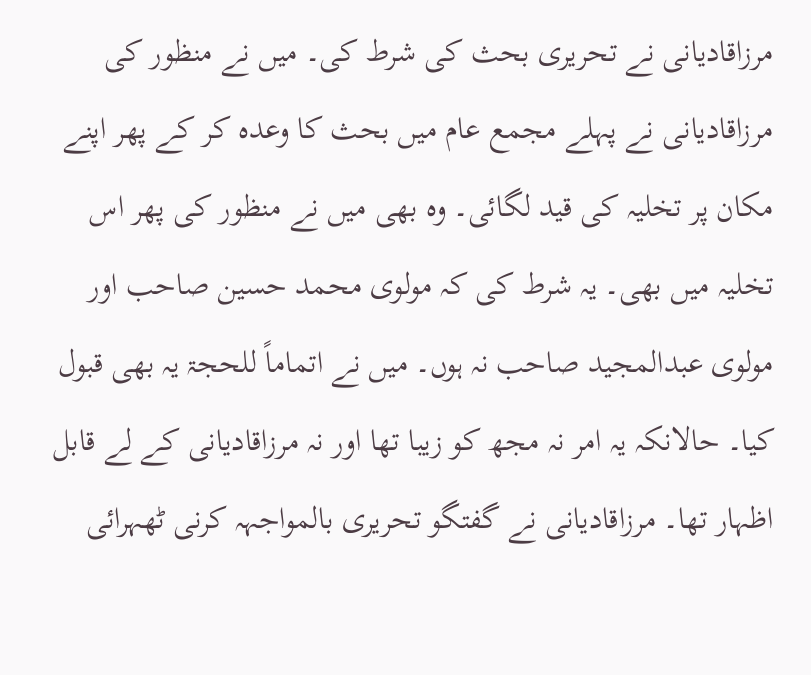مرزاقادیانی نے تحریری بحث کی شرط کی۔ میں نے منظور کی مرزاقادیانی نے پہلے مجمع عام میں بحث کا وعدہ کر کے پھر اپنے مکان پر تخلیہ کی قید لگائی۔ وہ بھی میں نے منظور کی پھر اس تخلیہ میں بھی۔ یہ شرط کی کہ مولوی محمد حسین صاحب اور مولوی عبدالمجید صاحب نہ ہوں۔ میں نے اتماماً للحجۃ یہ بھی قبول کیا۔ حالانکہ یہ امر نہ مجھ کو زیبا تھا اور نہ مرزاقادیانی کے لے قابل اظہار تھا۔ مرزاقادیانی نے گفتگو تحریری بالمواجہہ کرنی ٹھہرائی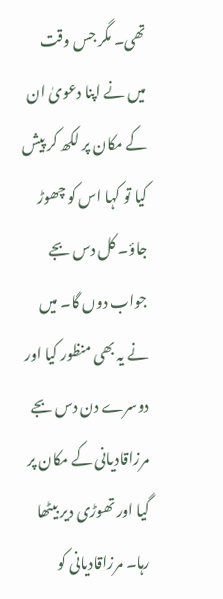تھی۔ مگر جس وقت میں نے اپنا دعویٰ ان کے مکان پر لکھ کر پیش کیا تو کہا اس کو چھوڑ جاؤ۔ کل دس بجے جواب دوں گا۔ میں نے یہ بھی منظور کیا اور دوسرے دن دس بجے مرزاقادیانی کے مکان پر گیا اور تھوڑی دیر بیٹھا رہا۔ مرزاقادیانی کو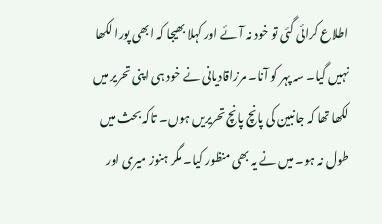اطلاع کرائی گئی تو خود نہ آئے اور کہلا بھیجا کہ ابھی پورا لکھا نہیں گیا۔ سہ پہر کو آنا۔ مرزاقادیانی نے خود ہی اپنی تحریر میں لکھا تھا کہ جانبین کی پانچ پانچ تحریریں ہوں۔ تاکہ بحث میں طول نہ ہو۔ میں نے یہ بھی منظور کیا۔ مگر ہنوز میری اور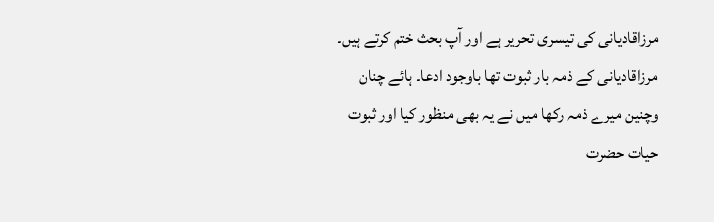مرزاقادیانی کی تیسری تحریر ہے اور آپ بحث ختم کرتے ہیں۔ مرزاقادیانی کے ذمہ بار ثبوت تھا باوجود ادعا۔ ہائے چنان وچنین میرے ذمہ رکھا میں نے یہ بھی منظور کیا اور ثبوت حیات حضرت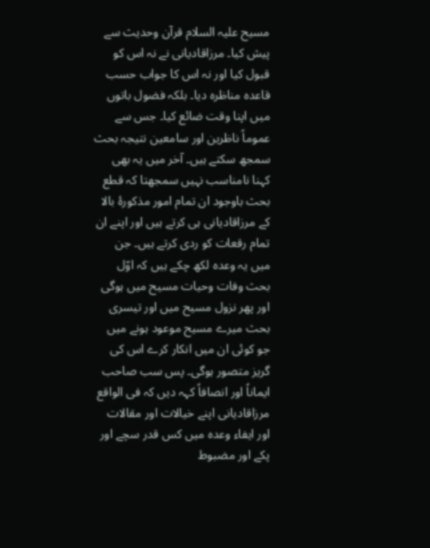مسیح علیہ السلام قرآن وحدیث سے پیش کیا۔ مرزاقادیانی نے نہ اس کو قبول کیا اور نہ اس کا جواب حسب قاعدہ مناظرہ دیا۔ بلکہ فضول باتوں میں اپنا وقت ضائع کیا۔ جس سے عموماً ناظرین اور سامعین نتیجہ بحث سمجھ سکتے ہیں۔ آخر میں یہ بھی کہنا نامناسب نہیں سمجھتا کہ قطع بحث باوجود ان تمام امور مذکورۂ بالا کے مرزاقادیانی ہی کرتے ہیں اور اپنے ان تمام رقعات کو ردی کرتے ہیں۔ جن میں یہ وعدہ لکھ چکے ہیں کہ اوّل بحث وفات وحیات مسیح میں ہوگی اور پھر نزول مسیح میں اور تیسری بحث میرے مسیح موعود ہونے میں جو کوئی ان میں انکار کرے اس کی گریز متصور ہوگی۔ پس سب صاحب ایماناً اور انصافاً کہہ دیں کہ فی الواقع مرزاقادیانی اپنے خیالات اور مقالات اور ایفاء وعدہ میں کس قدر سچے اور پکے اور مضبوط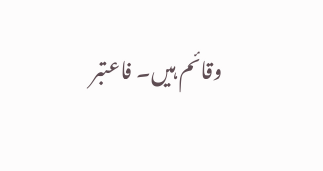وقائم ہیں۔ فاعتبر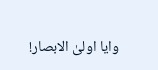وایا اولیٰ الابصار!